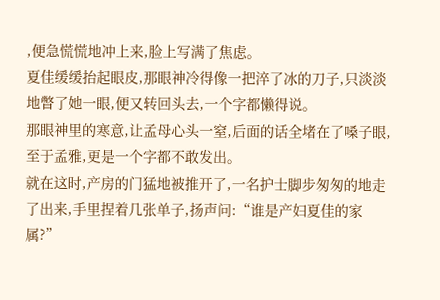,便急慌慌地冲上来,脸上写满了焦虑。
夏佳缓缓抬起眼皮,那眼神冷得像一把淬了冰的刀子,只淡淡地瞥了她一眼,便又转回头去,一个字都懒得说。
那眼神里的寒意,让孟母心头一窒,后面的话全堵在了嗓子眼,至于孟雅,更是一个字都不敢发出。
就在这时,产房的门猛地被推开了,一名护士脚步匆匆的地走了出来,手里捏着几张单子,扬声问:“谁是产妇夏佳的家属?”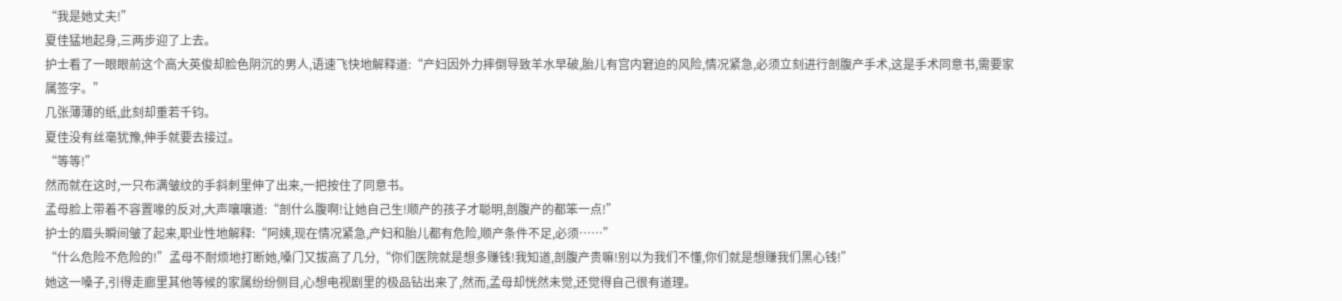“我是她丈夫!”
夏佳猛地起身,三两步迎了上去。
护士看了一眼眼前这个高大英俊却脸色阴沉的男人,语速飞快地解释道:“产妇因外力摔倒导致羊水早破,胎儿有宫内窘迫的风险,情况紧急,必须立刻进行剖腹产手术,这是手术同意书,需要家属签字。”
几张薄薄的纸,此刻却重若千钧。
夏佳没有丝毫犹豫,伸手就要去接过。
“等等!”
然而就在这时,一只布满皱纹的手斜刺里伸了出来,一把按住了同意书。
孟母脸上带着不容置喙的反对,大声嚷嚷道:“剖什么腹啊!让她自己生!顺产的孩子才聪明,剖腹产的都笨一点!”
护士的眉头瞬间皱了起来,职业性地解释:“阿姨,现在情况紧急,产妇和胎儿都有危险,顺产条件不足,必须……”
“什么危险不危险的!”孟母不耐烦地打断她,嗓门又拔高了几分,“你们医院就是想多赚钱!我知道,剖腹产贵嘛!别以为我们不懂,你们就是想赚我们黑心钱!”
她这一嗓子,引得走廊里其他等候的家属纷纷侧目,心想电视剧里的极品钻出来了,然而,孟母却恍然未觉,还觉得自己很有道理。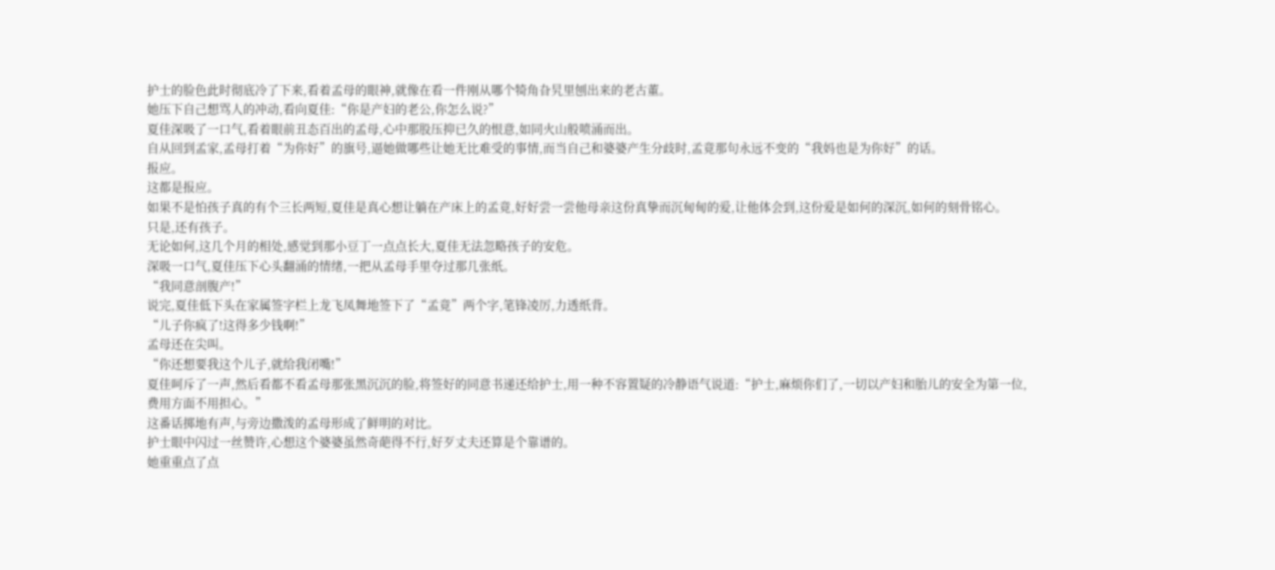护士的脸色此时彻底冷了下来,看着孟母的眼神,就像在看一件刚从哪个犄角旮旯里刨出来的老古董。
她压下自己想骂人的冲动,看向夏佳:“你是产妇的老公,你怎么说?”
夏佳深吸了一口气,看着眼前丑态百出的孟母,心中那股压抑已久的恨意,如同火山般喷涌而出。
自从回到孟家,孟母打着“为你好”的旗号,逼她做哪些让她无比难受的事情,而当自己和婆婆产生分歧时,孟竟那句永远不变的“我妈也是为你好”的话。
报应。
这都是报应。
如果不是怕孩子真的有个三长两短,夏佳是真心想让躺在产床上的孟竟,好好尝一尝他母亲这份真挚而沉甸甸的爱,让他体会到,这份爱是如何的深沉,如何的刻骨铭心。
只是,还有孩子。
无论如何,这几个月的相处,感觉到那小豆丁一点点长大,夏佳无法忽略孩子的安危。
深吸一口气,夏佳压下心头翻涌的情绪,一把从孟母手里夺过那几张纸。
“我同意剖腹产!”
说完,夏佳低下头在家属签字栏上龙飞凤舞地签下了“孟竟”两个字,笔锋凌厉,力透纸背。
“儿子你疯了!这得多少钱啊!”
孟母还在尖叫。
“你还想要我这个儿子,就给我闭嘴!”
夏佳呵斥了一声,然后看都不看孟母那张黑沉沉的脸,将签好的同意书递还给护士,用一种不容置疑的冷静语气说道:“护士,麻烦你们了,一切以产妇和胎儿的安全为第一位,费用方面不用担心。”
这番话掷地有声,与旁边撒泼的孟母形成了鲜明的对比。
护士眼中闪过一丝赞许,心想这个婆婆虽然奇葩得不行,好歹丈夫还算是个靠谱的。
她重重点了点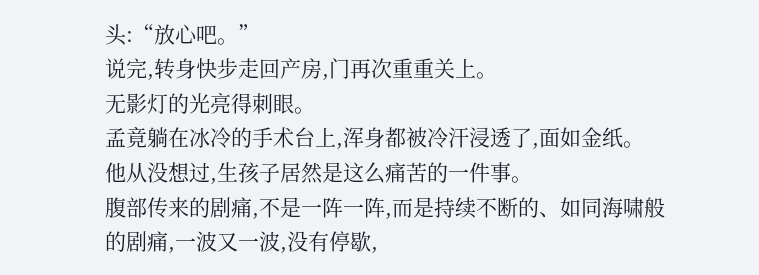头:“放心吧。”
说完,转身快步走回产房,门再次重重关上。
无影灯的光亮得刺眼。
孟竟躺在冰冷的手术台上,浑身都被冷汗浸透了,面如金纸。
他从没想过,生孩子居然是这么痛苦的一件事。
腹部传来的剧痛,不是一阵一阵,而是持续不断的、如同海啸般的剧痛,一波又一波,没有停歇,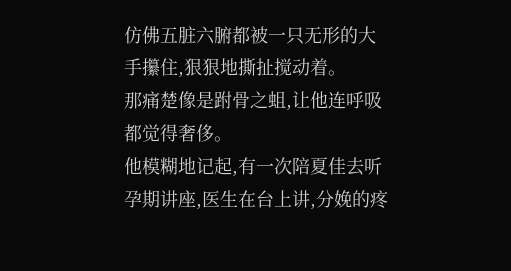仿佛五脏六腑都被一只无形的大手攥住,狠狠地撕扯搅动着。
那痛楚像是跗骨之蛆,让他连呼吸都觉得奢侈。
他模糊地记起,有一次陪夏佳去听孕期讲座,医生在台上讲,分娩的疼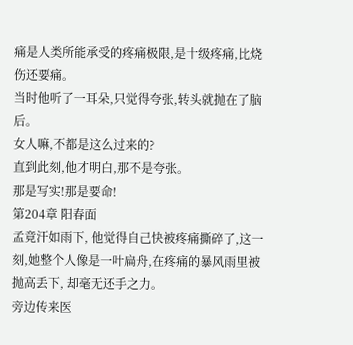痛是人类所能承受的疼痛极限,是十级疼痛,比烧伤还要痛。
当时他听了一耳朵,只觉得夸张,转头就抛在了脑后。
女人嘛,不都是这么过来的?
直到此刻,他才明白,那不是夸张。
那是写实!那是要命!
第204章 阳春面
孟竟汗如雨下, 他觉得自己快被疼痛撕碎了,这一刻,她整个人像是一叶扁舟,在疼痛的暴风雨里被抛高丢下, 却毫无还手之力。
旁边传来医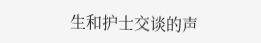生和护士交谈的声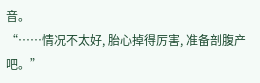音。
“……情况不太好, 胎心掉得厉害, 准备剖腹产吧。”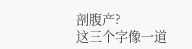剖腹产?
这三个字像一道